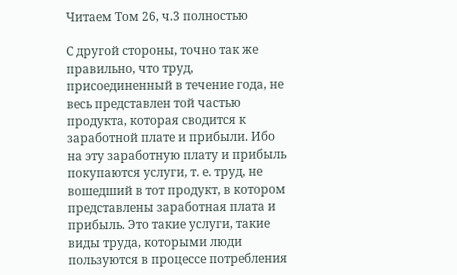Читаем Том 26, ч.3 полностью

С другой стороны, точно так же правильно, что труд, присоединенный в течение года, не весь представлен той частью продукта, которая сводится к заработной плате и прибыли. Ибо на эту заработную плату и прибыль покупаются услуги, т. е. труд, не вошедший в тот продукт, в котором представлены заработная плата и прибыль. Это такие услуги, такие виды труда, которыми люди пользуются в процессе потребления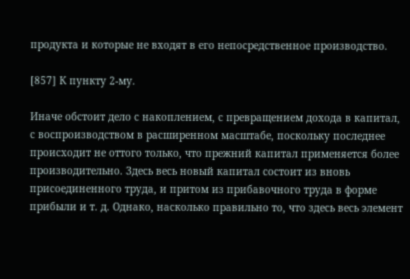продукта и которые не входят в его непосредственное производство.

[857] К пункту 2-му.

Иначе обстоит дело с накоплением, с превращением дохода в капитал, с воспроизводством в расширенном масштабе, поскольку последнее происходит не оттого только, что прежний капитал применяется более производительно. Здесь весь новый капитал состоит из вновь присоединенного труда, и притом из прибавочного труда в форме прибыли и т. д. Однако, насколько правильно то, что здесь весь элемент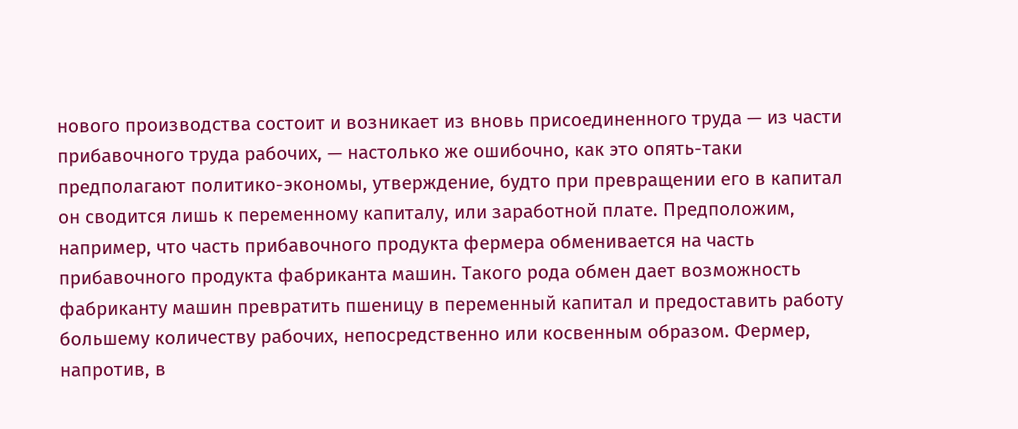нового производства состоит и возникает из вновь присоединенного труда — из части прибавочного труда рабочих, — настолько же ошибочно, как это опять-таки предполагают политико-экономы, утверждение, будто при превращении его в капитал он сводится лишь к переменному капиталу, или заработной плате. Предположим, например, что часть прибавочного продукта фермера обменивается на часть прибавочного продукта фабриканта машин. Такого рода обмен дает возможность фабриканту машин превратить пшеницу в переменный капитал и предоставить работу большему количеству рабочих, непосредственно или косвенным образом. Фермер, напротив, в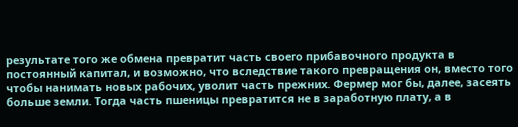результате того же обмена превратит часть своего прибавочного продукта в постоянный капитал, и возможно, что вследствие такого превращения он, вместо того чтобы нанимать новых рабочих, уволит часть прежних. Фермер мог бы, далее, засеять больше земли. Тогда часть пшеницы превратится не в заработную плату, а в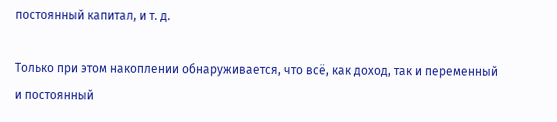постоянный капитал, и т. д.

Только при этом накоплении обнаруживается, что всё, как доход, так и переменный и постоянный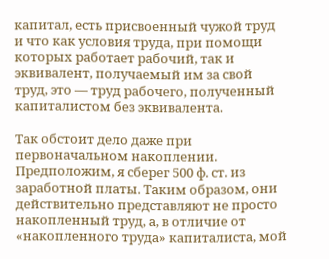капитал, есть присвоенный чужой труд и что как условия труда, при помощи которых работает рабочий, так и эквивалент, получаемый им за свой труд, это — труд рабочего, полученный капиталистом без эквивалента.

Так обстоит дело даже при первоначальном накоплении. Предположим, я сберег 500 ф. ст. из заработной платы. Таким образом, они действительно представляют не просто накопленный труд, а, в отличие от «накопленного труда» капиталиста, мой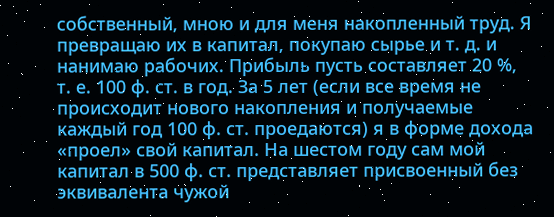собственный, мною и для меня накопленный труд. Я превращаю их в капитал, покупаю сырье и т. д. и нанимаю рабочих. Прибыль пусть составляет 20 %, т. е. 100 ф. ст. в год. За 5 лет (если все время не происходит нового накопления и получаемые каждый год 100 ф. ст. проедаются) я в форме дохода «проел» свой капитал. На шестом году сам мой капитал в 500 ф. ст. представляет присвоенный без эквивалента чужой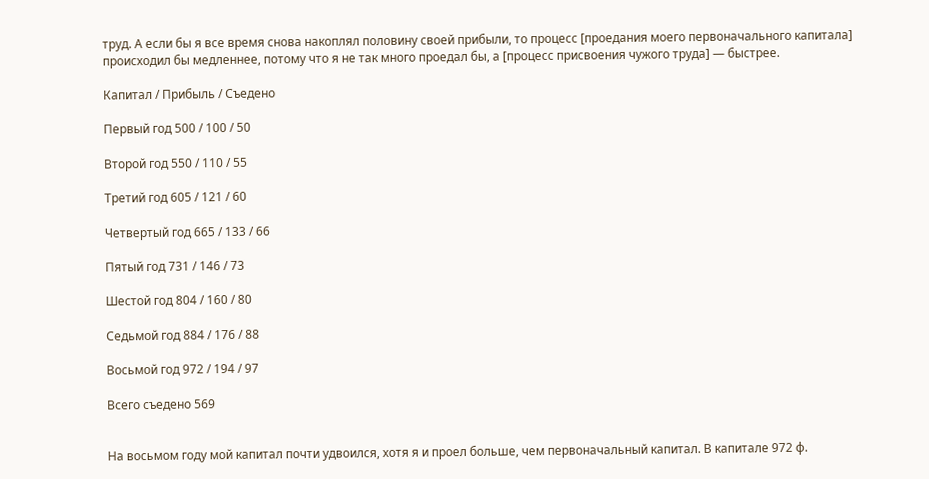труд. А если бы я все время снова накоплял половину своей прибыли, то процесс [проедания моего первоначального капитала] происходил бы медленнее, потому что я не так много проедал бы, а [процесс присвоения чужого труда] — быстрее.

Капитал / Прибыль / Съедено

Первый год 500 / 100 / 50

Второй год 550 / 110 / 55

Третий год 605 / 121 / 60

Четвертый год 665 / 133 / 66

Пятый год 731 / 146 / 73

Шестой год 804 / 160 / 80

Седьмой год 884 / 176 / 88

Восьмой год 972 / 194 / 97

Всего съедено 569


На восьмом году мой капитал почти удвоился, хотя я и проел больше, чем первоначальный капитал. В капитале 972 ф.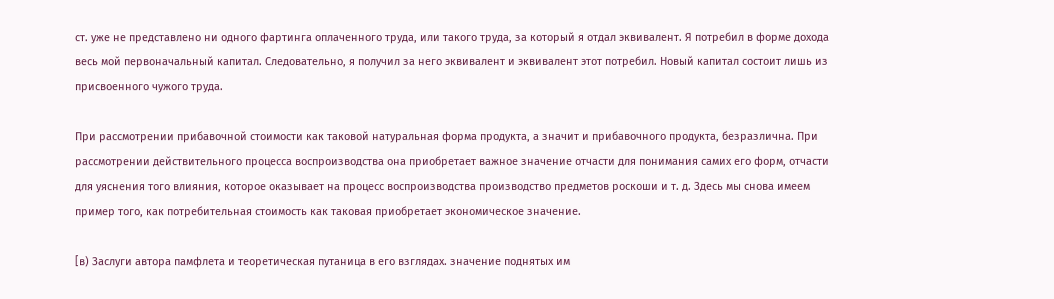ст. уже не представлено ни одного фартинга оплаченного труда, или такого труда, за который я отдал эквивалент. Я потребил в форме дохода весь мой первоначальный капитал. Следовательно, я получил за него эквивалент и эквивалент этот потребил. Новый капитал состоит лишь из присвоенного чужого труда.

При рассмотрении прибавочной стоимости как таковой натуральная форма продукта, а значит и прибавочного продукта, безразлична. При рассмотрении действительного процесса воспроизводства она приобретает важное значение отчасти для понимания самих его форм, отчасти для уяснения того влияния, которое оказывает на процесс воспроизводства производство предметов роскоши и т. д. Здесь мы снова имеем пример того, как потребительная стоимость как таковая приобретает экономическое значение.

[в) Заслуги автора памфлета и теоретическая путаница в его взглядах. значение поднятых им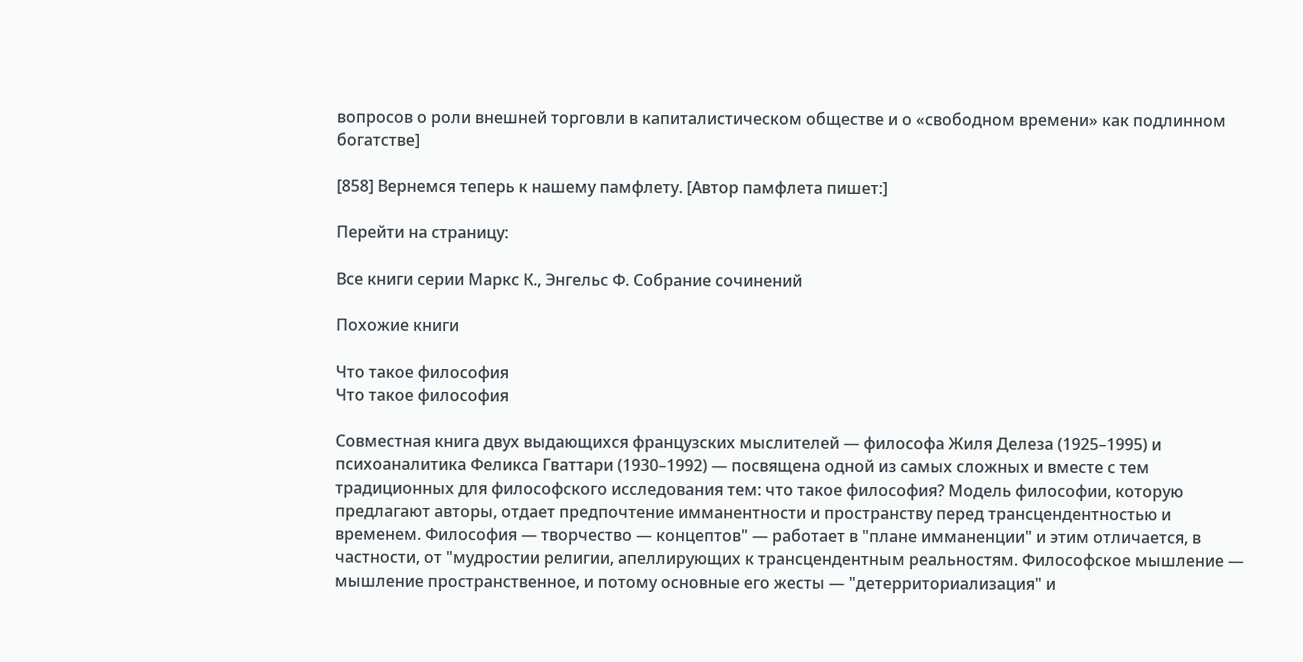вопросов о роли внешней торговли в капиталистическом обществе и о «свободном времени» как подлинном богатстве]

[858] Вернемся теперь к нашему памфлету. [Автор памфлета пишет:]

Перейти на страницу:

Все книги серии Маркс К., Энгельс Ф. Собрание сочинений

Похожие книги

Что такое философия
Что такое философия

Совместная книга двух выдающихся французских мыслителей — философа Жиля Делеза (1925–1995) и психоаналитика Феликса Гваттари (1930–1992) — посвящена одной из самых сложных и вместе с тем традиционных для философского исследования тем: что такое философия? Модель философии, которую предлагают авторы, отдает предпочтение имманентности и пространству перед трансцендентностью и временем. Философия — творчество — концептов" — работает в "плане имманенции" и этим отличается, в частности, от "мудростии религии, апеллирующих к трансцендентным реальностям. Философское мышление — мышление пространственное, и потому основные его жесты — "детерриториализация" и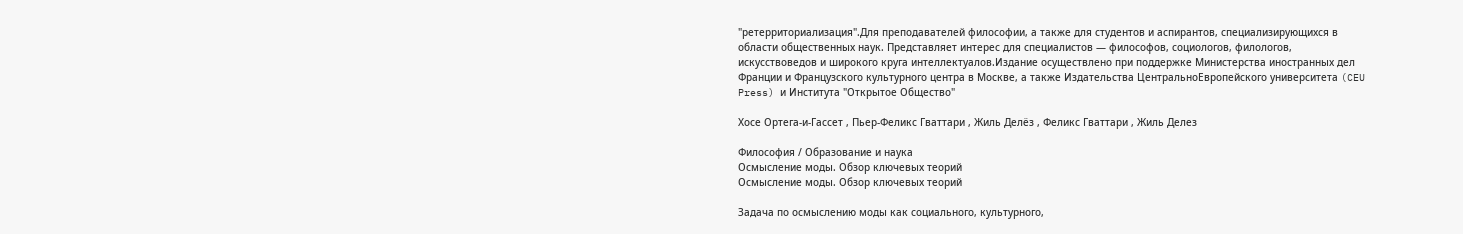"ретерриториализация".Для преподавателей философии, а также для студентов и аспирантов, специализирующихся в области общественных наук. Представляет интерес для специалистов — философов, социологов, филологов, искусствоведов и широкого круга интеллектуалов.Издание осуществлено при поддержке Министерства иностранных дел Франции и Французского культурного центра в Москве, а также Издательства ЦентральноЕвропейского университета (CEU Press) и Института "Открытое Общество"

Хосе Ортега-и-Гассет , Пьер-Феликс Гваттари , Жиль Делёз , Феликс Гваттари , Жиль Делез

Философия / Образование и наука
Осмысление моды. Обзор ключевых теорий
Осмысление моды. Обзор ключевых теорий

Задача по осмыслению моды как социального, культурного,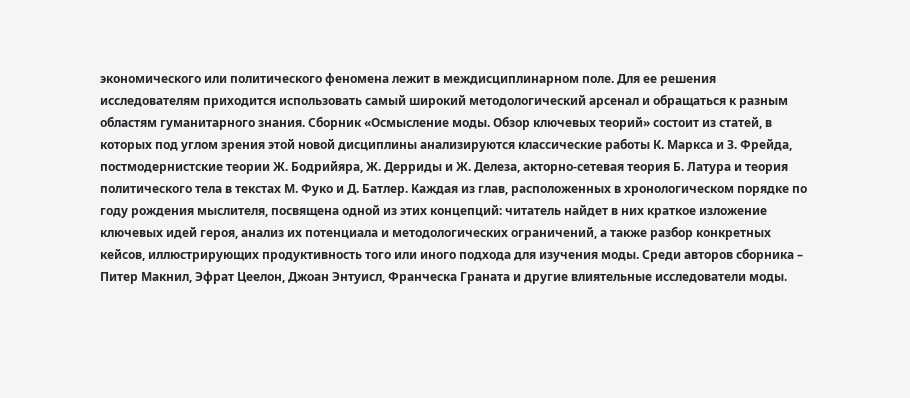экономического или политического феномена лежит в междисциплинарном поле. Для ее решения исследователям приходится использовать самый широкий методологический арсенал и обращаться к разным областям гуманитарного знания. Сборник «Осмысление моды. Обзор ключевых теорий» состоит из статей, в которых под углом зрения этой новой дисциплины анализируются классические работы К. Маркса и З. Фрейда, постмодернистские теории Ж. Бодрийяра, Ж. Дерриды и Ж. Делеза, акторно-сетевая теория Б. Латура и теория политического тела в текстах М. Фуко и Д. Батлер. Каждая из глав, расположенных в хронологическом порядке по году рождения мыслителя, посвящена одной из этих концепций: читатель найдет в них краткое изложение ключевых идей героя, анализ их потенциала и методологических ограничений, а также разбор конкретных кейсов, иллюстрирующих продуктивность того или иного подхода для изучения моды. Среди авторов сборника – Питер Макнил, Эфрат Цеелон, Джоан Энтуисл, Франческа Граната и другие влиятельные исследователи моды.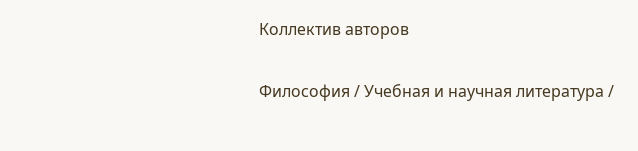Коллектив авторов

Философия / Учебная и научная литература /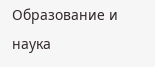Образование и наука